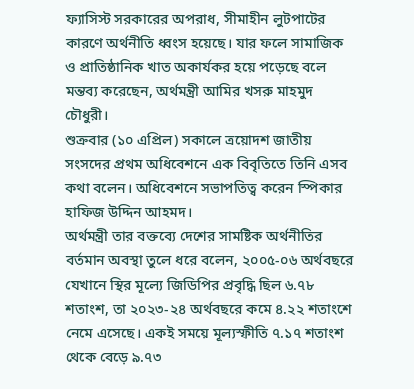ফ্যাসিস্ট সরকারের অপরাধ, সীমাহীন লুটপাটের কারণে অর্থনীতি ধ্বংস হয়েছে। যার ফলে সামাজিক ও প্রাতিষ্ঠানিক খাত অকার্যকর হয়ে পড়েছে বলে মন্তব্য করেছেন, অর্থমন্ত্রী আমির খসরু মাহমুদ চৌধুরী।
শুক্রবার (১০ এপ্রিল) সকালে ত্রয়োদশ জাতীয় সংসদের প্রথম অধিবেশনে এক বিবৃতিতে তিনি এসব কথা বলেন। অধিবেশনে সভাপতিত্ব করেন স্পিকার হাফিজ উদ্দিন আহমদ।
অর্থমন্ত্রী তার বক্তব্যে দেশের সামষ্টিক অর্থনীতির বর্তমান অবস্থা তুলে ধরে বলেন, ২০০৫-০৬ অর্থবছরে যেখানে স্থির মূল্যে জিডিপির প্রবৃদ্ধি ছিল ৬.৭৮ শতাংশ, তা ২০২৩-২৪ অর্থবছরে কমে ৪.২২ শতাংশে নেমে এসেছে। একই সময়ে মূল্যস্ফীতি ৭.১৭ শতাংশ থেকে বেড়ে ৯.৭৩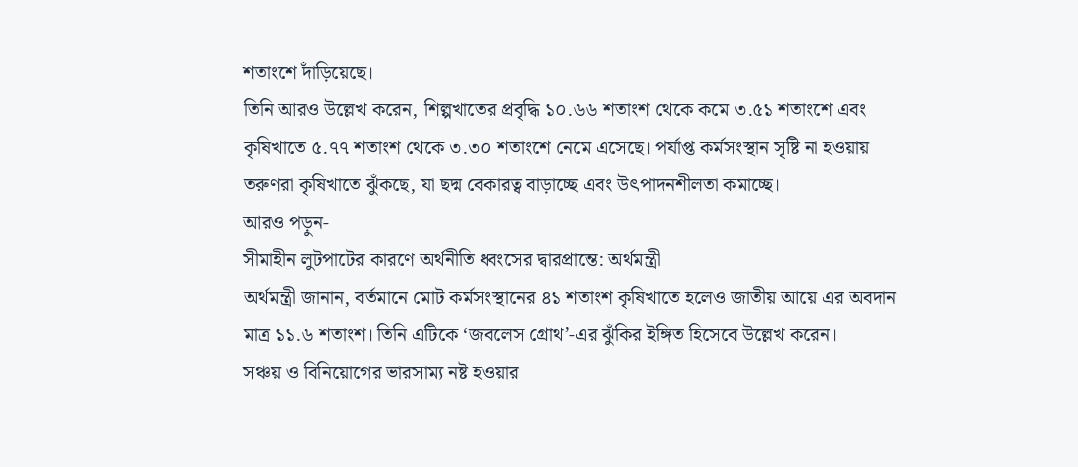শতাংশে দাঁড়িয়েছে।
তিনি আরও উল্লেখ করেন, শিল্পখাতের প্রবৃদ্ধি ১০.৬৬ শতাংশ থেকে কমে ৩.৫১ শতাংশে এবং কৃষিখাতে ৫.৭৭ শতাংশ থেকে ৩.৩০ শতাংশে নেমে এসেছে। পর্যাপ্ত কর্মসংস্থান সৃষ্টি না হওয়ায় তরুণরা কৃষিখাতে ঝুঁকছে, যা ছদ্ম বেকারত্ব বাড়াচ্ছে এবং উৎপাদনশীলতা কমাচ্ছে।
আরও পড়ুন-
সীমাহীন লুটপাটের কারণে অর্থনীতি ধ্বংসের দ্বারপ্রান্তে: অর্থমন্ত্রী
অর্থমন্ত্রী জানান, বর্তমানে মোট কর্মসংস্থানের ৪১ শতাংশ কৃষিখাতে হলেও জাতীয় আয়ে এর অবদান মাত্র ১১.৬ শতাংশ। তিনি এটিকে ‘জবলেস গ্রোথ’-এর ঝুঁকির ইঙ্গিত হিসেবে উল্লেখ করেন।
সঞ্চয় ও বিনিয়োগের ভারসাম্য নষ্ট হওয়ার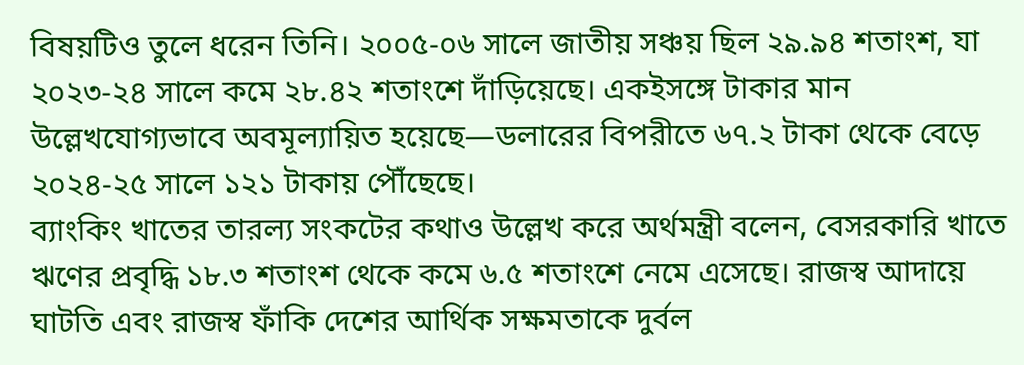বিষয়টিও তুলে ধরেন তিনি। ২০০৫-০৬ সালে জাতীয় সঞ্চয় ছিল ২৯.৯৪ শতাংশ, যা ২০২৩-২৪ সালে কমে ২৮.৪২ শতাংশে দাঁড়িয়েছে। একইসঙ্গে টাকার মান উল্লেখযোগ্যভাবে অবমূল্যায়িত হয়েছে—ডলারের বিপরীতে ৬৭.২ টাকা থেকে বেড়ে ২০২৪-২৫ সালে ১২১ টাকায় পৌঁছেছে।
ব্যাংকিং খাতের তারল্য সংকটের কথাও উল্লেখ করে অর্থমন্ত্রী বলেন, বেসরকারি খাতে ঋণের প্রবৃদ্ধি ১৮.৩ শতাংশ থেকে কমে ৬.৫ শতাংশে নেমে এসেছে। রাজস্ব আদায়ে ঘাটতি এবং রাজস্ব ফাঁকি দেশের আর্থিক সক্ষমতাকে দুর্বল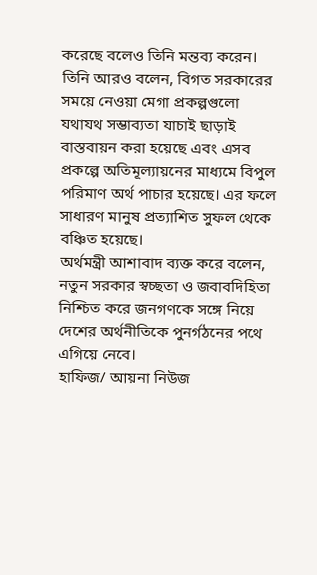করেছে বলেও তিনি মন্তব্য করেন।
তিনি আরও বলেন, বিগত সরকারের সময়ে নেওয়া মেগা প্রকল্পগুলো যথাযথ সম্ভাব্যতা যাচাই ছাড়াই বাস্তবায়ন করা হয়েছে এবং এসব প্রকল্পে অতিমূল্যায়নের মাধ্যমে বিপুল পরিমাণ অর্থ পাচার হয়েছে। এর ফলে সাধারণ মানুষ প্রত্যাশিত সুফল থেকে বঞ্চিত হয়েছে।
অর্থমন্ত্রী আশাবাদ ব্যক্ত করে বলেন, নতুন সরকার স্বচ্ছতা ও জবাবদিহিতা নিশ্চিত করে জনগণকে সঙ্গে নিয়ে দেশের অর্থনীতিকে পুনর্গঠনের পথে এগিয়ে নেবে।
হাফিজ/ আয়না নিউজ